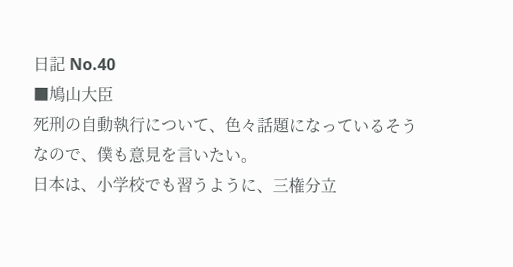日記 No.40
■鳩山大臣
死刑の自動執行について、色々話題になっているそうなので、僕も意見を言いたい。
日本は、小学校でも習うように、三権分立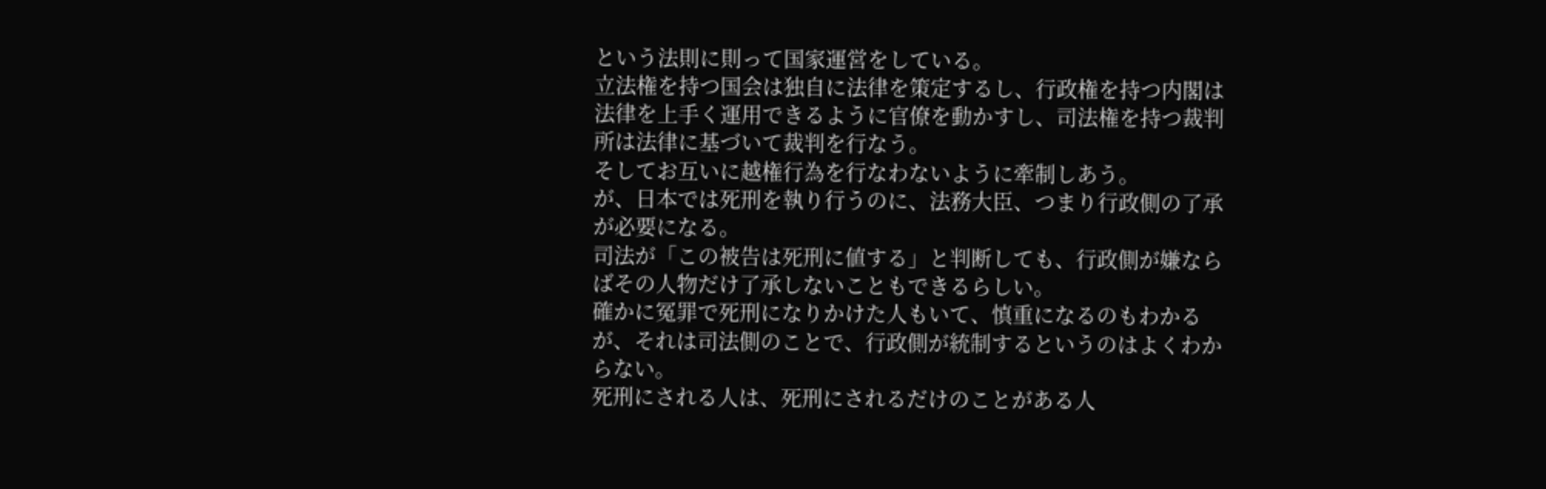という法則に則って国家運営をしている。
立法権を持つ国会は独自に法律を策定するし、行政権を持つ内閣は法律を上手く運用できるように官僚を動かすし、司法権を持つ裁判所は法律に基づいて裁判を行なう。
そしてお互いに越権行為を行なわないように牽制しあう。
が、日本では死刑を執り行うのに、法務大臣、つまり行政側の了承が必要になる。
司法が「この被告は死刑に値する」と判断しても、行政側が嫌ならばその人物だけ了承しないこともできるらしい。
確かに冤罪で死刑になりかけた人もいて、慎重になるのもわかるが、それは司法側のことで、行政側が統制するというのはよくわからない。
死刑にされる人は、死刑にされるだけのことがある人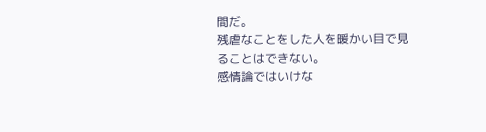間だ。
残虐なことをした人を暖かい目で見ることはできない。
感情論ではいけな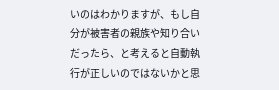いのはわかりますが、もし自分が被害者の親族や知り合いだったら、と考えると自動執行が正しいのではないかと思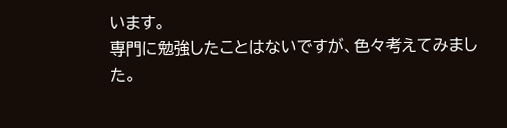います。
専門に勉強したことはないですが、色々考えてみました。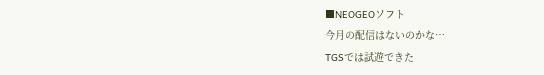■NEOGEOソフト
今月の配信はないのかな…
TGSでは試遊できた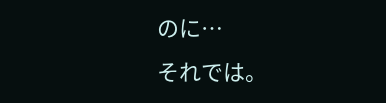のに…
それでは。